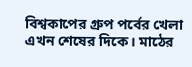বিশ্বকাপের গ্রুপ পর্বের খেলা এখন শেষের দিকে। মাঠের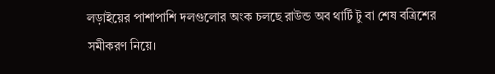লড়াইয়ের পাশাপাশি দলগুলোর অংক চলছে রাউন্ড অব থার্টি টু বা শেষ বত্রিশের সমীকরণ নিয়ে।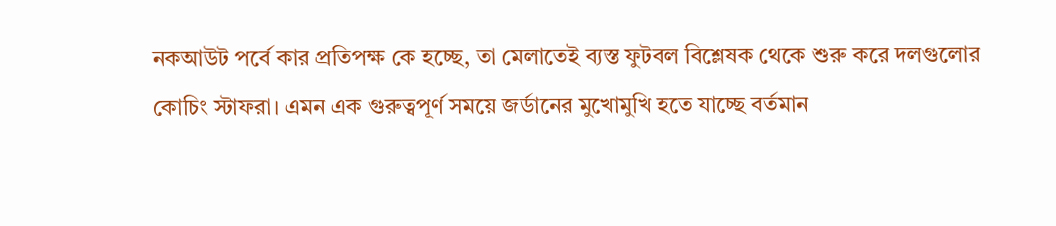নকআউট পর্বে কার প্রতিপক্ষ কে হচ্ছে, তা মেলাতেই ব্যস্ত ফুটবল বিশ্লেষক থেকে শুরু করে দলগুলোর কোচিং স্টাফরা। এমন এক গুরুত্বপূর্ণ সময়ে জর্ডানের মুখোমুখি হতে যাচ্ছে বর্তমান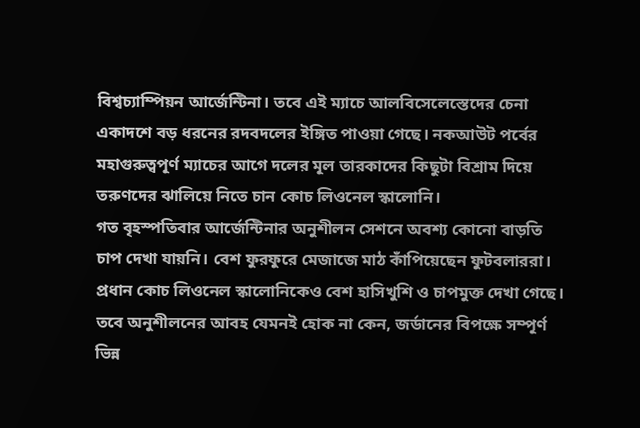বিশ্বচ্যাম্পিয়ন আর্জেন্টিনা। তবে এই ম্যাচে আলবিসেলেস্তেদের চেনা একাদশে বড় ধরনের রদবদলের ইঙ্গিত পাওয়া গেছে। নকআউট পর্বের মহাগুরুত্বপূর্ণ ম্যাচের আগে দলের মূল তারকাদের কিছুটা বিশ্রাম দিয়ে তরুণদের ঝালিয়ে নিতে চান কোচ লিওনেল স্কালোনি।
গত বৃহস্পতিবার আর্জেন্টিনার অনুশীলন সেশনে অবশ্য কোনো বাড়তি চাপ দেখা যায়নি। বেশ ফুরফুরে মেজাজে মাঠ কাঁপিয়েছেন ফুটবলাররা। প্রধান কোচ লিওনেল স্কালোনিকেও বেশ হাসিখুশি ও চাপমুক্ত দেখা গেছে। তবে অনুশীলনের আবহ যেমনই হোক না কেন, জর্ডানের বিপক্ষে সম্পূর্ণ ভিন্ন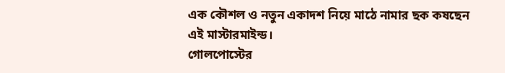এক কৌশল ও নতুন একাদশ নিয়ে মাঠে নামার ছক কষছেন এই মাস্টারমাইন্ড।
গোলপোস্টের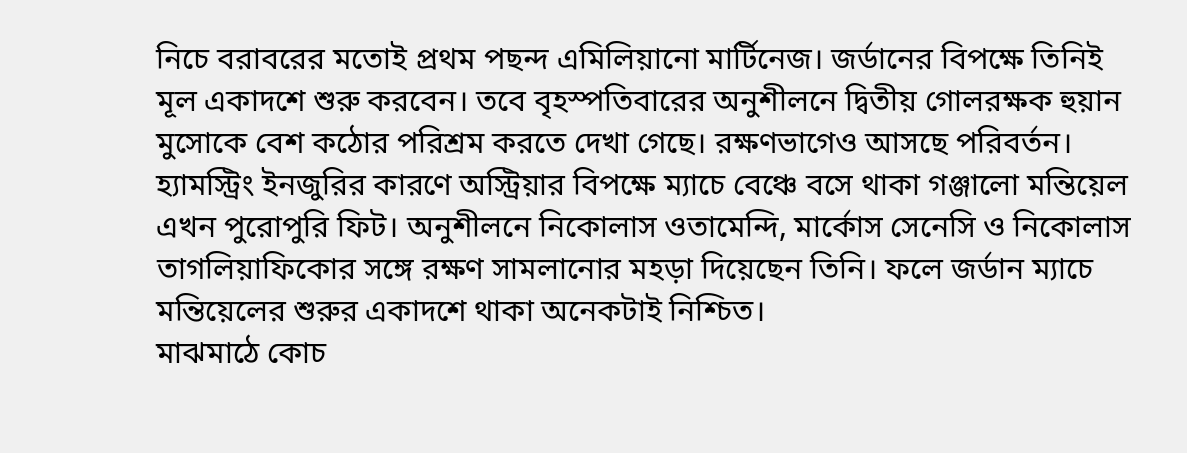নিচে বরাবরের মতোই প্রথম পছন্দ এমিলিয়ানো মার্টিনেজ। জর্ডানের বিপক্ষে তিনিই মূল একাদশে শুরু করবেন। তবে বৃহস্পতিবারের অনুশীলনে দ্বিতীয় গোলরক্ষক হুয়ান মুসোকে বেশ কঠোর পরিশ্রম করতে দেখা গেছে। রক্ষণভাগেও আসছে পরিবর্তন। হ্যামস্ট্রিং ইনজুরির কারণে অস্ট্রিয়ার বিপক্ষে ম্যাচে বেঞ্চে বসে থাকা গঞ্জালো মন্তিয়েল এখন পুরোপুরি ফিট। অনুশীলনে নিকোলাস ওতামেন্দি, মার্কোস সেনেসি ও নিকোলাস তাগলিয়াফিকোর সঙ্গে রক্ষণ সামলানোর মহড়া দিয়েছেন তিনি। ফলে জর্ডান ম্যাচে মন্তিয়েলের শুরুর একাদশে থাকা অনেকটাই নিশ্চিত।
মাঝমাঠে কোচ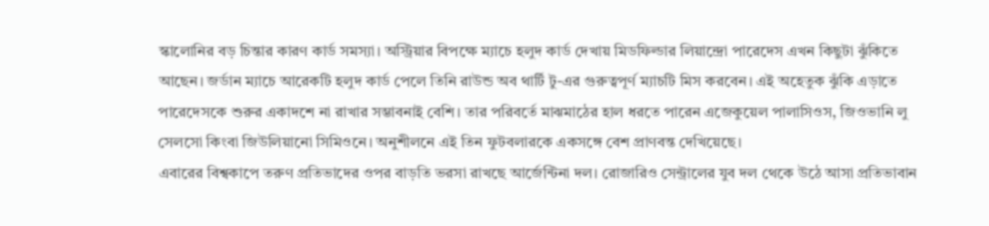স্কালোনির বড় চিন্তার কারণ কার্ড সমস্যা। অস্ট্রিয়ার বিপক্ষে ম্যাচে হলুদ কার্ড দেখায় মিডফিল্ডার লিয়ান্দ্রো পারেদেস এখন কিছুটা ঝুঁকিতে আছেন। জর্ডান ম্যাচে আরেকটি হলুদ কার্ড পেলে তিনি রাউন্ড অব থার্টি টু-এর গুরুত্বপূর্ণ ম্যাচটি মিস করবেন। এই অহেতুক ঝুঁকি এড়াতে পারেদেসকে শুরুর একাদশে না রাখার সম্ভাবনাই বেশি। তার পরিবর্তে মাঝমাঠের হাল ধরতে পারেন এজেকুয়েল পালাসিওস, জিওভানি লু সেলসো কিংবা জিউলিয়ানো সিমিওনে। অনুশীলনে এই তিন ফুটবলারকে একসঙ্গে বেশ প্রাণবন্ত দেখিয়েছে।
এবারের বিশ্বকাপে তরুণ প্রতিভাদের ওপর বাড়তি ভরসা রাখছে আর্জেন্টিনা দল। রোজারিও সেন্ট্রালের যুব দল থেকে উঠে আসা প্রতিভাবান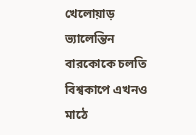খেলোয়াড় ভ্যালেন্তিন বারকোকে চলতি বিশ্বকাপে এখনও মাঠে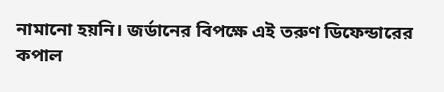নামানো হয়নি। জর্ডানের বিপক্ষে এই তরুণ ডিফেন্ডারের কপাল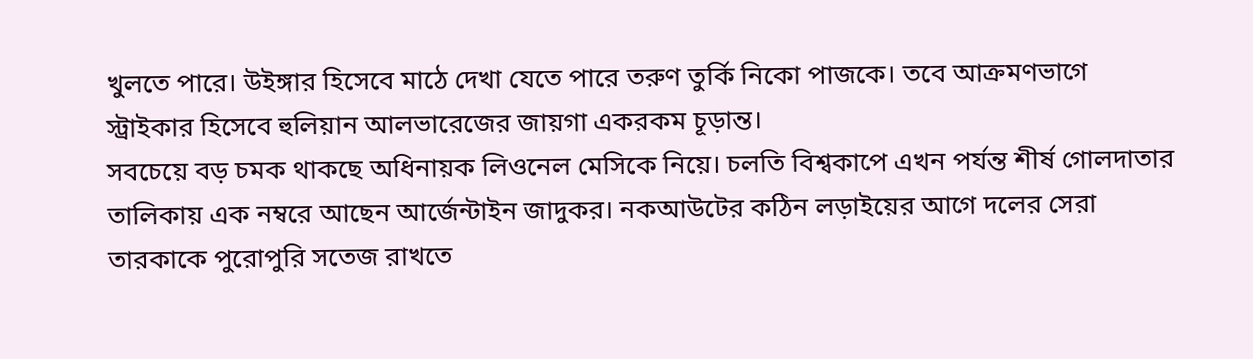খুলতে পারে। উইঙ্গার হিসেবে মাঠে দেখা যেতে পারে তরুণ তুর্কি নিকো পাজকে। তবে আক্রমণভাগে স্ট্রাইকার হিসেবে হুলিয়ান আলভারেজের জায়গা একরকম চূড়ান্ত।
সবচেয়ে বড় চমক থাকছে অধিনায়ক লিওনেল মেসিকে নিয়ে। চলতি বিশ্বকাপে এখন পর্যন্ত শীর্ষ গোলদাতার তালিকায় এক নম্বরে আছেন আর্জেন্টাইন জাদুকর। নকআউটের কঠিন লড়াইয়ের আগে দলের সেরা তারকাকে পুরোপুরি সতেজ রাখতে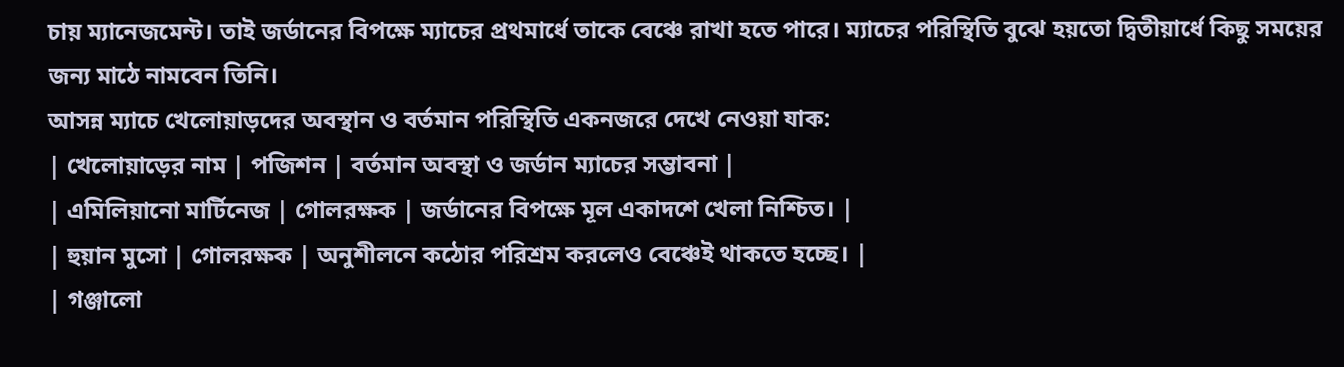চায় ম্যানেজমেন্ট। তাই জর্ডানের বিপক্ষে ম্যাচের প্রথমার্ধে তাকে বেঞ্চে রাখা হতে পারে। ম্যাচের পরিস্থিতি বুঝে হয়তো দ্বিতীয়ার্ধে কিছু সময়ের জন্য মাঠে নামবেন তিনি।
আসন্ন ম্যাচে খেলোয়াড়দের অবস্থান ও বর্তমান পরিস্থিতি একনজরে দেখে নেওয়া যাক:
| খেলোয়াড়ের নাম | পজিশন | বর্তমান অবস্থা ও জর্ডান ম্যাচের সম্ভাবনা |
| এমিলিয়ানো মার্টিনেজ | গোলরক্ষক | জর্ডানের বিপক্ষে মূল একাদশে খেলা নিশ্চিত। |
| হুয়ান মুসো | গোলরক্ষক | অনুশীলনে কঠোর পরিশ্রম করলেও বেঞ্চেই থাকতে হচ্ছে। |
| গঞ্জালো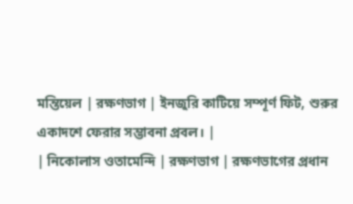মন্তিয়েল | রক্ষণভাগ | ইনজুরি কাটিয়ে সম্পূর্ণ ফিট, শুরুর একাদশে ফেরার সম্ভাবনা প্রবল। |
| নিকোলাস ওতামেন্দি | রক্ষণভাগ | রক্ষণভাগের প্রধান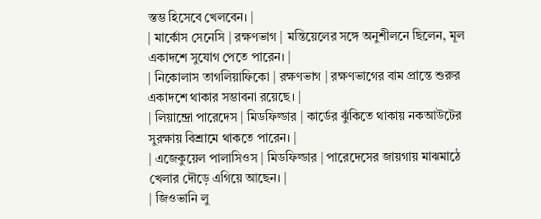স্তম্ভ হিসেবে খেলবেন। |
| মার্কোস সেনেসি | রক্ষণভাগ | মন্তিয়েলের সঙ্গে অনুশীলনে ছিলেন, মূল একাদশে সুযোগ পেতে পারেন। |
| নিকোলাস তাগলিয়াফিকো | রক্ষণভাগ | রক্ষণভাগের বাম প্রান্তে শুরুর একাদশে থাকার সম্ভাবনা রয়েছে। |
| লিয়ান্দ্রো পারেদেস | মিডফিল্ডার | কার্ডের ঝুঁকিতে থাকায় নকআউটের সুরক্ষায় বিশ্রামে থাকতে পারেন। |
| এজেকুয়েল পালাসিওস | মিডফিল্ডার | পারেদেসের জায়গায় মাঝমাঠে খেলার দৌড়ে এগিয়ে আছেন। |
| জিওভানি লু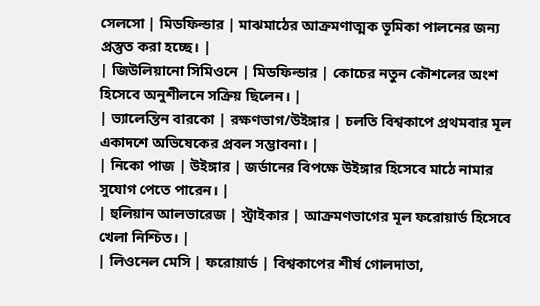সেলসো | মিডফিল্ডার | মাঝমাঠের আক্রমণাত্মক ভূমিকা পালনের জন্য প্রস্তুত করা হচ্ছে। |
| জিউলিয়ানো সিমিওনে | মিডফিল্ডার | কোচের নতুন কৌশলের অংশ হিসেবে অনুশীলনে সক্রিয় ছিলেন। |
| ভ্যালেন্তিন বারকো | রক্ষণভাগ/উইঙ্গার | চলতি বিশ্বকাপে প্রথমবার মূল একাদশে অভিষেকের প্রবল সম্ভাবনা। |
| নিকো পাজ | উইঙ্গার | জর্ডানের বিপক্ষে উইঙ্গার হিসেবে মাঠে নামার সুযোগ পেতে পারেন। |
| হুলিয়ান আলভারেজ | স্ট্রাইকার | আক্রমণভাগের মূল ফরোয়ার্ড হিসেবে খেলা নিশ্চিত। |
| লিওনেল মেসি | ফরোয়ার্ড | বিশ্বকাপের শীর্ষ গোলদাতা,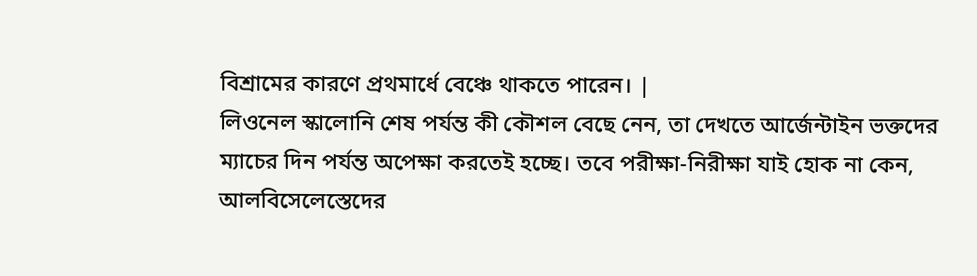বিশ্রামের কারণে প্রথমার্ধে বেঞ্চে থাকতে পারেন। |
লিওনেল স্কালোনি শেষ পর্যন্ত কী কৌশল বেছে নেন, তা দেখতে আর্জেন্টাইন ভক্তদের ম্যাচের দিন পর্যন্ত অপেক্ষা করতেই হচ্ছে। তবে পরীক্ষা-নিরীক্ষা যাই হোক না কেন, আলবিসেলেস্তেদের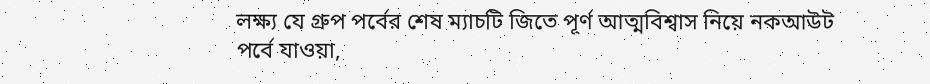লক্ষ্য যে গ্রুপ পর্বের শেষ ম্যাচটি জিতে পূর্ণ আত্মবিশ্বাস নিয়ে নকআউট পর্বে যাওয়া,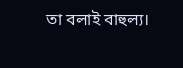তা বলাই বাহুল্য।